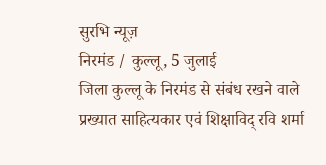सुरभि न्यूज़
निरमंड / कुल्लू, 5 जुलाई
जिला कुल्लू के निरमंड से संबंध रखने वाले प्रख्यात साहित्यकार एवं शिक्षाविद् रवि शर्मा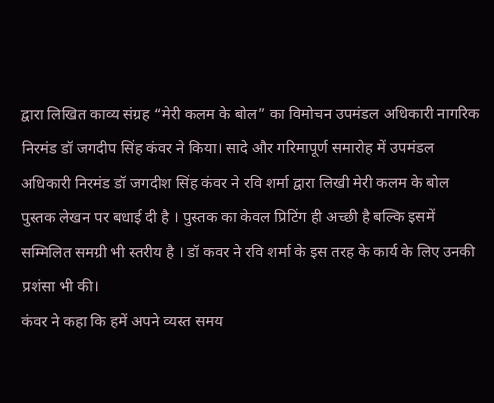द्वारा लिखित काव्य संग्रह “मेरी कलम के बोल” का विमोचन उपमंडल अधिकारी नागरिक निरमंड डॉ जगदीप सिंह कंवर ने किया। सादे और गरिमापूर्ण समारोह में उपमंडल अधिकारी निरमंड डॉ जगदीश सिंह कंवर ने रवि शर्मा द्वारा लिखी मेरी कलम के बोल पुस्तक लेखन पर बधाई दी है । पुस्तक का केवल प्रिटिंग ही अच्छी है बल्कि इसमें सम्मिलित समग्री भी स्तरीय है । डॉ कवर ने रवि शर्मा के इस तरह के कार्य के लिए उनकी प्रशंसा भी की।
कंवर ने कहा कि हमें अपने व्यस्त समय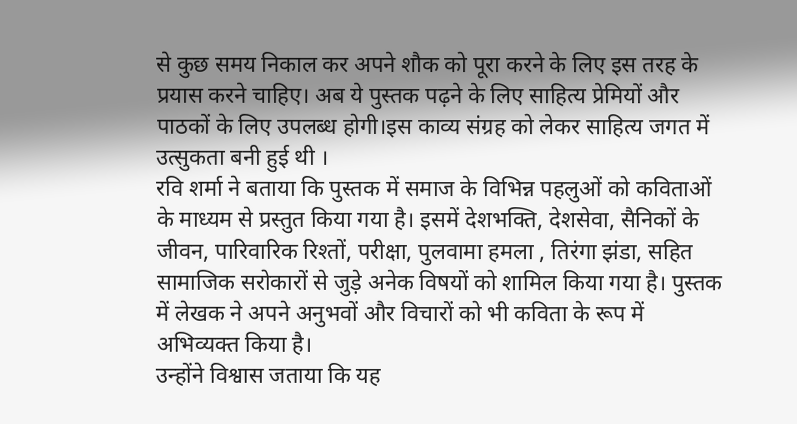से कुछ समय निकाल कर अपने शौक को पूरा करने के लिए इस तरह के प्रयास करने चाहिए। अब ये पुस्तक पढ़ने के लिए साहित्य प्रेमियों और पाठकों के लिए उपलब्ध होगी।इस काव्य संग्रह को लेकर साहित्य जगत में उत्सुकता बनी हुई थी ।
रवि शर्मा ने बताया कि पुस्तक में समाज के विभिन्न पहलुओं को कविताओं के माध्यम से प्रस्तुत किया गया है। इसमें देशभक्ति, देशसेवा, सैनिकों के जीवन, पारिवारिक रिश्तों, परीक्षा, पुलवामा हमला , तिरंगा झंडा, सहित सामाजिक सरोकारों से जुड़े अनेक विषयों को शामिल किया गया है। पुस्तक में लेखक ने अपने अनुभवों और विचारों को भी कविता के रूप में अभिव्यक्त किया है।
उन्होंने विश्वास जताया कि यह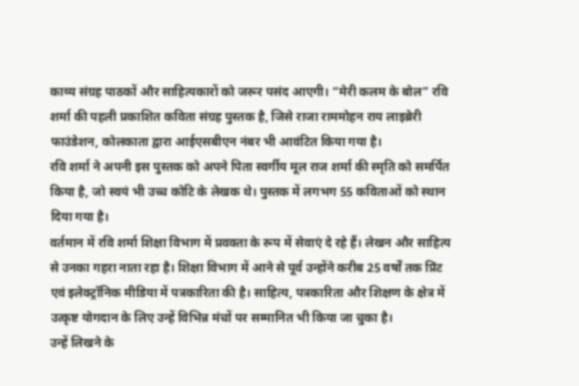काव्य संग्रह पाठकों और साहित्यकारों को जरूर पसंद आएगी। “मेरी कलम के बोल” रवि शर्मा की पहली प्रकाशित कविता संग्रह पुस्तक है, जिसे राजा राममोहन राय लाइब्रेरी फाउंडेशन, कोलकाता द्वारा आईएसबीएन नंबर भी आवंटित किया गया है।
रवि शर्मा ने अपनी इस पुस्तक को अपने पिता स्वर्गीय मूल राज शर्मा की स्मृति को समर्पित किया है, जो स्वयं भी उच्च कोटि के लेखक थे। पुस्तक में लगभग 55 कविताओं को स्थान दिया गया है।
वर्तमान में रवि शर्मा शिक्षा विभाग में प्रवक्ता के रूप में सेवाएं दे रहे हैं। लेखन और साहित्य से उनका गहरा नाता रहा है। शिक्षा विभाग में आने से पूर्व उन्होंने करीब 25 वर्षों तक प्रिंट एवं इलेक्ट्रॉनिक मीडिया में पत्रकारिता की है। साहित्य, पत्रकारिता और शिक्षण के क्षेत्र में उत्कृष्ट योगदान के लिए उन्हें विभिन्न मंचों पर सम्मानित भी किया जा चुका है।
उन्हें लिखने के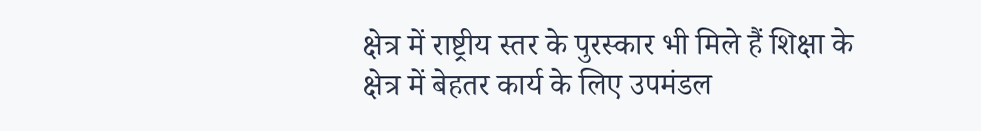क्षेत्र में राष्ट्रीय स्तर के पुरस्कार भी मिले हैं शिक्षा के क्षेत्र में बेहतर कार्य के लिए उपमंडल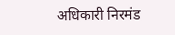अधिकारी निरमंड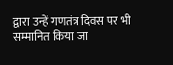द्वारा उन्हें गणतंत्र दिवस पर भी सम्मानित किया जा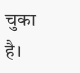चुका है।